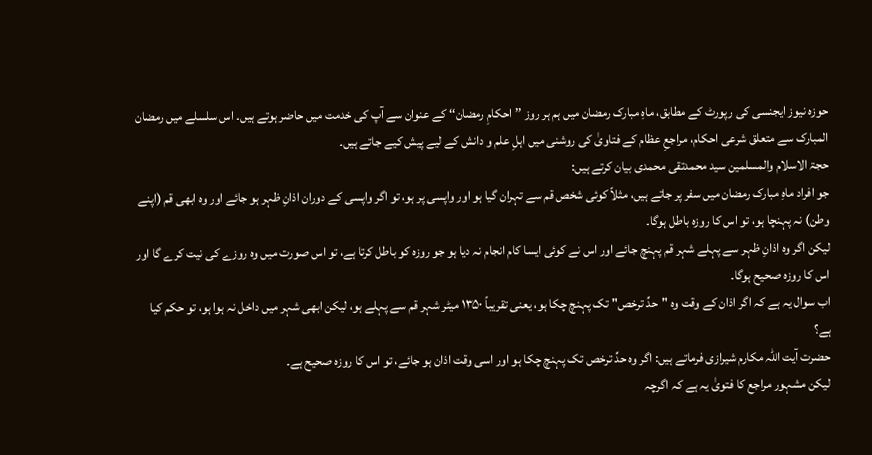حوزہ نیوز ایجنسی کی رپورٹ کے مطابق، ماہِ مبارک رمضان میں ہم ہر روز ’’احکامِ رمضان‘‘ کے عنوان سے آپ کی خدمت میں حاضر ہوتے ہیں۔ اس سلسلے میں رمضان المبارک سے متعلق شرعی احکام، مراجعِ عظام کے فتاویٰ کی روشنی میں اہلِ علم و دانش کے لیے پیش کیے جاتے ہیں۔
حجۃ الاسلام والمسلمین سید محمدتقی محمدی بیان کرتے ہیں:
جو افراد ماہِ مبارک رمضان میں سفر پر جاتے ہیں، مثلاً کوئی شخص قم سے تہران گیا ہو اور واپسی پر ہو، تو اگر واپسی کے دوران اذانِ ظہر ہو جائے اور وہ ابھی قم (اپنے وطن) نہ پہنچا ہو، تو اس کا روزہ باطل ہوگا۔
لیکن اگر وہ اذانِ ظہر سے پہلے شہر قم پہنچ جائے اور اس نے کوئی ایسا کام انجام نہ دیا ہو جو روزہ کو باطل کرتا ہے، تو اس صورت میں وہ روزے کی نیت کرے گا اور اس کا روزہ صحیح ہوگا۔
اب سوال یہ ہے کہ اگر اذان کے وقت وہ "حدِّ ترخص" تک پہنچ چکا ہو، یعنی تقریباً ۱۳۵۰ میٹر شہر قم سے پہلے ہو، لیکن ابھی شہر میں داخل نہ ہوا ہو، تو حکم کیا ہے؟
حضرت آیت اللہ مکارم شیرازی فرماتے ہیں: اگر وہ حدِّ ترخص تک پہنچ چکا ہو اور اسی وقت اذان ہو جائے، تو اس کا روزہ صحیح ہے۔
لیکن مشہور مراجع کا فتویٰ یہ ہے کہ اگرچہ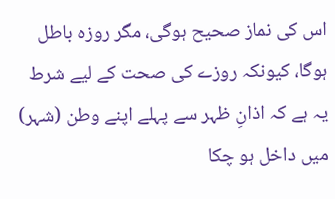اس کی نماز صحیح ہوگی، مگر روزہ باطل ہوگا، کیونکہ روزے کی صحت کے لیے شرط یہ ہے کہ اذانِ ظہر سے پہلے اپنے وطن (شہر) میں داخل ہو چکا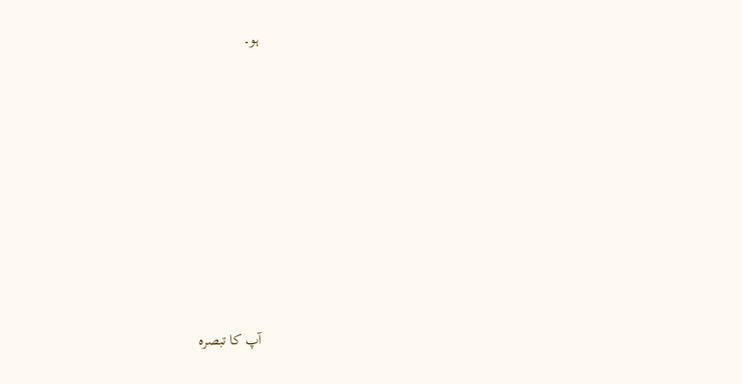ہو۔









آپ کا تبصرہ